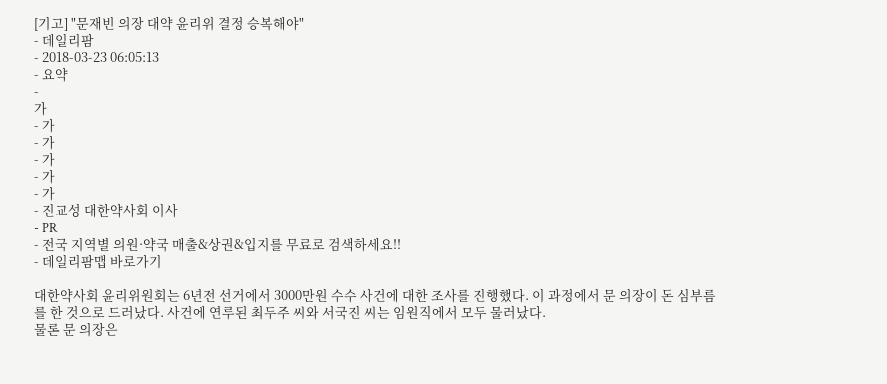[기고] "문재빈 의장 대약 윤리위 결정 승복해야"
- 데일리팜
- 2018-03-23 06:05:13
- 요약
-
가
- 가
- 가
- 가
- 가
- 가
- 진교성 대한약사회 이사
- PR
- 전국 지역별 의원·약국 매출&상권&입지를 무료로 검색하세요!!
- 데일리팜맵 바로가기

대한약사회 윤리위원회는 6년전 선거에서 3000만원 수수 사건에 대한 조사를 진행했다. 이 과정에서 문 의장이 돈 심부름를 한 것으로 드러났다. 사건에 연루된 최두주 씨와 서국진 씨는 임원직에서 모두 물러났다.
물론 문 의장은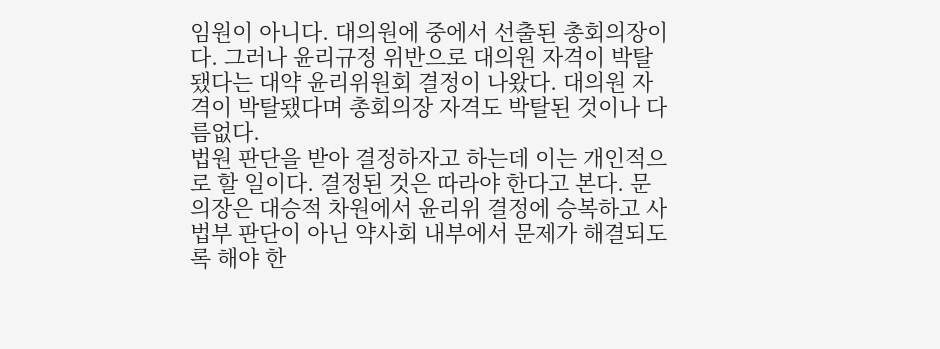임원이 아니다. 대의원에 중에서 선출된 총회의장이다. 그러나 윤리규정 위반으로 대의원 자격이 박탈됐다는 대약 윤리위원회 결정이 나왔다. 대의원 자격이 박탈됐다며 총회의장 자격도 박탈된 것이나 다름없다.
법원 판단을 받아 결정하자고 하는데 이는 개인적으로 할 일이다. 결정된 것은 따라야 한다고 본다. 문 의장은 대승적 차원에서 윤리위 결정에 승복하고 사법부 판단이 아닌 약사회 내부에서 문제가 해결되도록 해야 한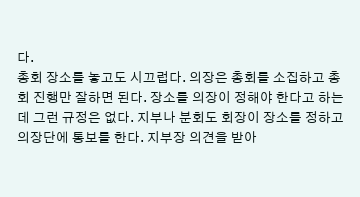다.
총회 장소를 놓고도 시끄럽다. 의장은 총회를 소집하고 총회 진행만 잘하면 된다. 장소를 의장이 정해야 한다고 하는데 그런 규정은 없다. 지부나 분회도 회장이 장소를 정하고 의장단에 통보를 한다. 지부장 의견을 받아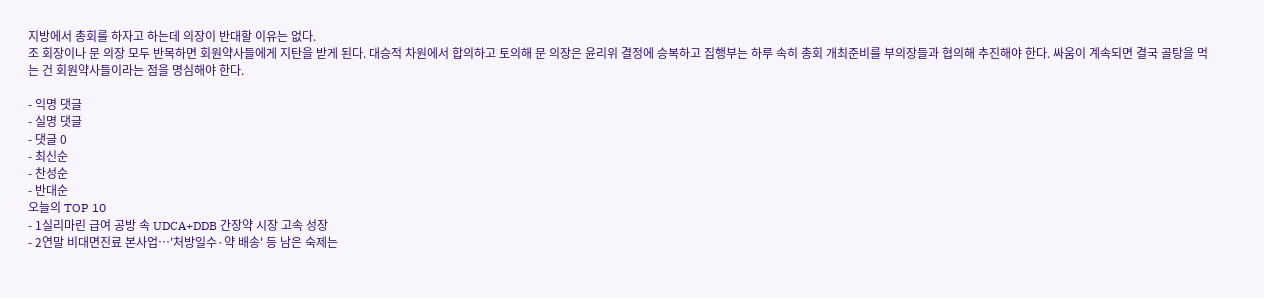지방에서 총회를 하자고 하는데 의장이 반대할 이유는 없다.
조 회장이나 문 의장 모두 반목하면 회원약사들에게 지탄을 받게 된다. 대승적 차원에서 합의하고 토의해 문 의장은 윤리위 결정에 승복하고 집행부는 하루 속히 총회 개최준비를 부의장들과 협의해 추진해야 한다. 싸움이 계속되면 결국 골탕을 먹는 건 회원약사들이라는 점을 명심해야 한다.

- 익명 댓글
- 실명 댓글
- 댓글 0
- 최신순
- 찬성순
- 반대순
오늘의 TOP 10
- 1실리마린 급여 공방 속 UDCA+DDB 간장약 시장 고속 성장
- 2연말 비대면진료 본사업…'처방일수·약 배송' 등 남은 숙제는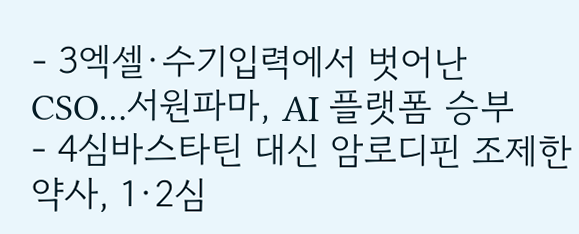- 3엑셀·수기입력에서 벗어난 CSO…서원파마, AI 플랫폼 승부
- 4심바스타틴 대신 암로디핀 조제한 약사, 1·2심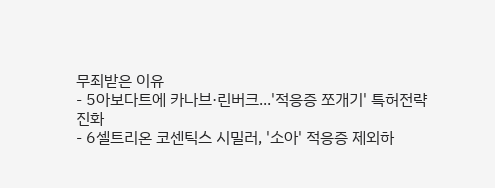무죄받은 이유
- 5아보다트에 카나브·린버크...'적응증 쪼개기' 특허전략 진화
- 6셀트리온 코센틱스 시밀러, '소아' 적응증 제외하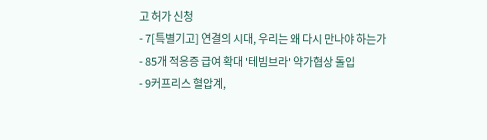고 허가 신청
- 7[특별기고] 연결의 시대, 우리는 왜 다시 만나야 하는가
- 85개 적응증 급여 확대 '테빔브라' 약가협상 돌입
- 9커프리스 혈압계,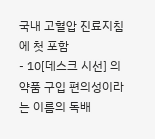국내 고혈압 진료지침에 첫 포함
- 10[데스크 시선] 의약품 구입 편의성이라는 이름의 독배